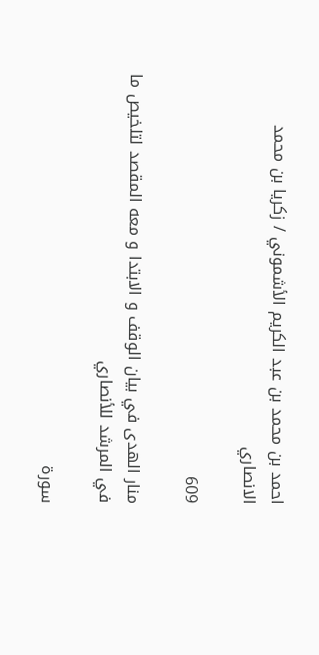احمد بن محمد بن عبد الكريم الأشموني / زكريا بن محمد الانصاري

609

منار الهدى في بيان الوقف و الابتدا و معه المقصد لتلخيص ما في المرشد للأنصاري

سورة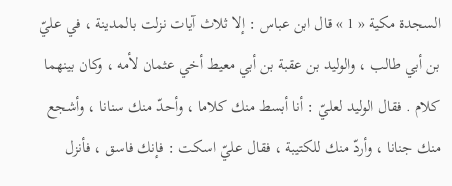السجدة مكية « 1 » قال ابن عباس : إلا ثلاث آيات نزلت بالمدينة ، في عليّ بن أبي طالب ، والوليد بن عقبة بن أبي معيط أخي عثمان لأمه ، وكان بينهما كلام . فقال الوليد لعليّ : أنا أبسط منك كلاما ، وأحدّ منك سنانا ، وأشجع منك جنانا ، وأردّ منك للكتيبة ، فقال عليّ اسكت : فإنك فاسق ، فأنزل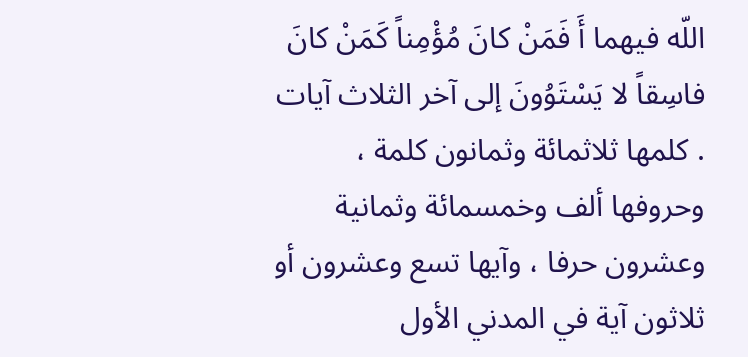اللّه فيهما أَ فَمَنْ كانَ مُؤْمِناً كَمَنْ كانَ فاسِقاً لا يَسْتَوُونَ إلى آخر الثلاث آيات . كلمها ثلاثمائة وثمانون كلمة ، وحروفها ألف وخمسمائة وثمانية وعشرون حرفا ، وآيها تسع وعشرون أو ثلاثون آية في المدني الأول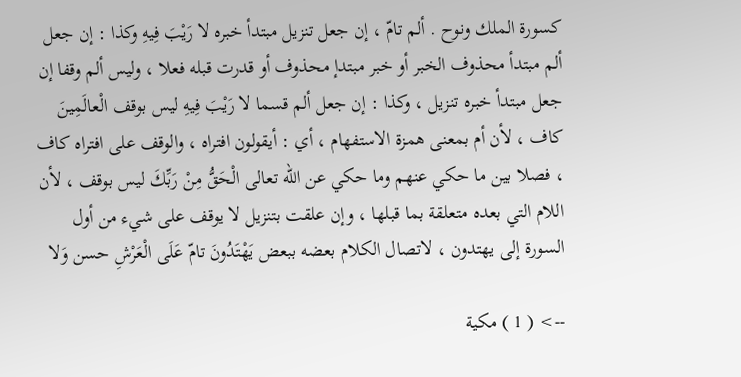كسورة الملك ونوح . ألم تامّ ، إن جعل تنزيل مبتدأ خبره لا رَيْبَ فِيهِ وكذا : إن جعل ألم مبتدأ محذوف الخبر أو خبر مبتدإ محذوف أو قدرت قبله فعلا ، وليس ألم وقفا إن جعل مبتدأ خبره تنزيل ، وكذا : إن جعل ألم قسما لا رَيْبَ فِيهِ ليس بوقف الْعالَمِينَ كاف ، لأن أم بمعنى همزة الاستفهام ، أي : أيقولون افتراه ، والوقف على افتراه كاف ، فصلا بين ما حكي عنهم وما حكي عن اللّه تعالى الْحَقُّ مِنْ رَبِّكَ ليس بوقف ، لأن اللام التي بعده متعلقة بما قبلها ، وإن علقت بتنزيل لا يوقف على شيء من أول السورة إلى يهتدون ، لاتصال الكلام بعضه ببعض يَهْتَدُونَ تامّ عَلَى الْعَرْشِ حسن وَلا

--> ( 1 ) مكية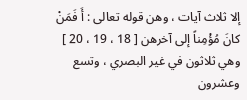إلا ثلاث آيات ، وهن قوله تعالى : أَ فَمَنْ كانَ مُؤْمِناً إلى آخرهن [ 18 ، 19 ، 20 ] وهي ثلاثون في غير البصري ، وتسع وعشرون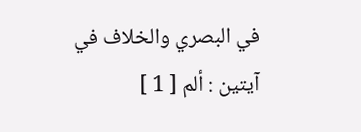في البصري والخلاف في آيتين : ألم [ 1 ]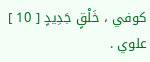كوفي ، خَلْقٍ جَدِيدٍ [ 10 ] علوي .